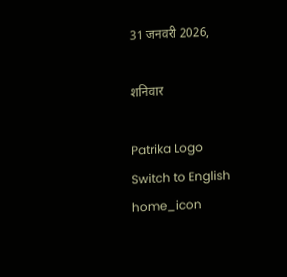31 जनवरी 2026,

शनिवार

Patrika Logo
Switch to English
home_icon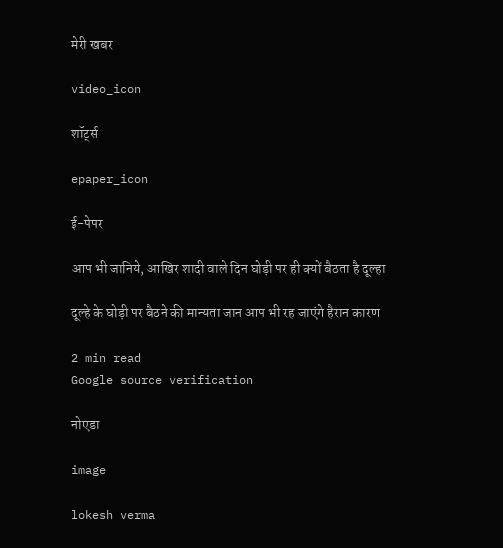मेरी खबर

video_icon

शॉर्ट्स

epaper_icon

ई-पेपर

आप भी जानिये, आखिर शादी वाले दिन घोड़ी पर ही क्यों बैठता है दूल्हा

दूल्हे के घोड़ी पर बैठने की मान्यता जान आप भी रह जाएंगे हैरान कारण

2 min read
Google source verification

नोएडा

image

lokesh verma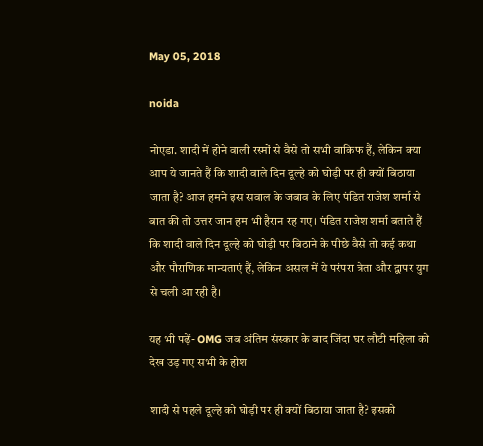May 05, 2018

noida

नोएडा. शादी में होने वाली रस्मों से वैसे तो सभी वाकिफ हैं, लेकिन क्या आप ये जानते हैं कि शादी वाले दिन दूल्हे को घोड़ी पर ही क्यों बिठाया जाता है‌? आज हमने इस सवाल के जबाव के लिए पंडित राजेश शर्मा से बात की तो उत्तर जान हम भी हैरान रह गए। पंडित राजेश शर्मा बताते हैं कि शादी वाले दिन दूल्हे को घोड़ी पर बिठाने के पीछे वैसे तो कई कथा और पौराणिक मान्यताएं हैं, लेकिन असल में ये परंपरा त्रेता और द्वापर युग से चली आ रही है।

यह भी पढ़ें- OMG जब अंतिम संस्कार के बाद जिंदा घर लौटी महिला को देख उड़ गए सभी के होश

शादी से पहले दूल्हे को घोड़ी पर ही क्यों बिठाया जाता है? इसको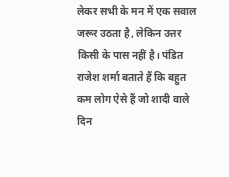लेकर सभी के मन में एक सवाल जरूर उठता है, लेकिन उत्तर किसी के पास नहीं है। पंडित राजेश शर्मा बताते हैं कि बहुत कम लोग ऐसे हैं जो शादी वाले दिन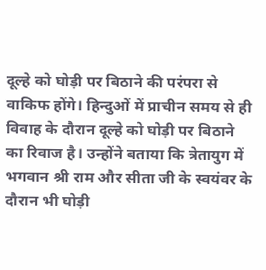दूल्हे को घोड़ी पर बिठाने की परंपरा से वाकिफ होंगे। हिन्दुओं में प्राचीन समय से ही विवाह के दौरान दूल्हे को घोड़ी पर बिठाने का रिवाज है। उन्होंने बताया कि त्रेतायुग में भगवान श्री राम और सीता जी के स्वयंवर के दौरान भी घोड़ी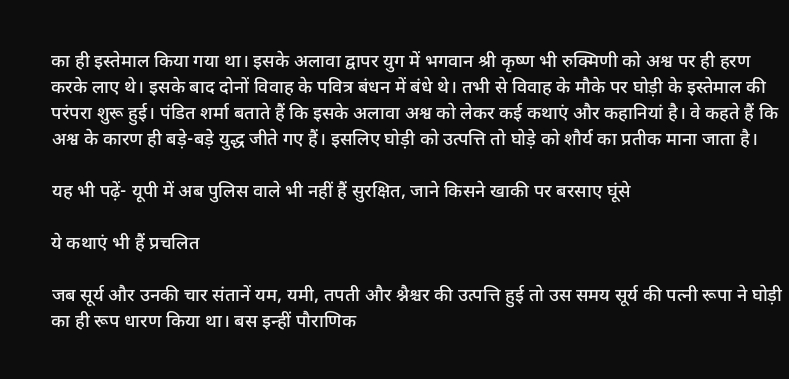का ही इस्तेमाल किया गया था। इसके अलावा द्वापर युग में भगवान श्री कृष्ण भी रुक्मिणी को अश्व पर ही हरण करके लाए थे। इसके बाद दोनों विवाह के पवित्र बंधन में बंधे थे। तभी से विवाह के मौके पर घोड़ी के इस्तेमाल की परंपरा शुरू हुई। पंडित शर्मा बताते हैं कि इसके अलावा अश्व को लेकर कई कथाएं और कहानियां है। वे कहते हैं कि अश्व के कारण ही बड़े-बड़े युद्ध जीते गए हैं। इसलिए घोड़ी को उत्पत्ति तो घोड़े को शौर्य का प्रतीक माना जाता है।

यह भी पढ़ें- यूपी में अब पुलिस वाले भी नहीं हैं सुरक्षित, जाने किसने खाकी पर बरसाए घूंसे

ये कथाएं भी हैं प्रचलित

जब सूर्य और उनकी चार संतानें यम, यमी, तपती और श्नैश्चर की उत्पत्ति हुई तो उस समय सूर्य की पत्नी रूपा ने घोड़ी का ही रूप धारण किया था। बस इन्हीं पौराणिक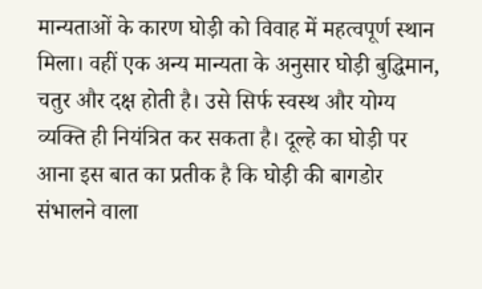मान्यताओं के कारण घोड़ी को विवाह में महत्वपूर्ण स्थान मिला। वहीं एक अन्य मान्यता के अनुसार घोड़ी बुद्धिमान, चतुर और दक्ष होती है। उसे सिर्फ स्वस्थ और योग्य व्यक्ति ही नियंत्रित कर सकता है। दूल्हे का घोड़ी पर आना इस बात का प्रतीक है कि घोड़ी की बागडोर संभालने वाला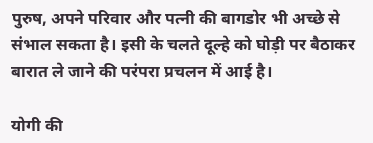पुरुष, अपने परिवार और पत्नी की बागडोर भी अच्छे से संभाल सकता है। इसी के चलते दूल्हे को घोड़ी पर बैठाकर बारात ले जाने की परंपरा प्रचलन में आई है।

योगी की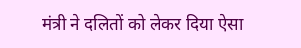मंत्री ने दलितों को लेकर दिया ऐसा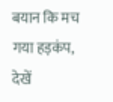बयान कि मच गया हड़कंप, देखें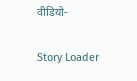वीडियो-

Story Loader